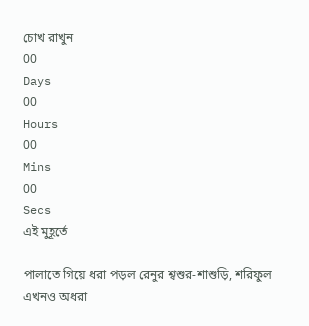চোখ রাখুন
00
Days
00
Hours
00
Mins
00
Secs
এই মুহূর্তে

পালাতে গিয়ে ধরা পড়ল রেনুর শ্বশুর-শাশুড়ি, শরিফুল এখনও অধরা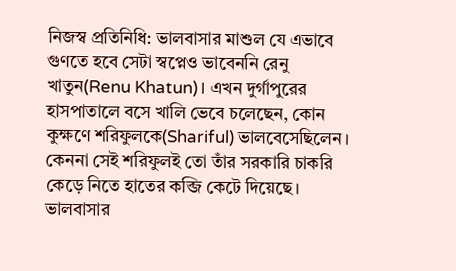নিজস্ব প্রতিনিধি: ভালবাসার মাশুল যে এভাবে গুণতে হবে সেটা স্বপ্নেও ভাবেননি রেনু খাতুন(Renu Khatun)। এখন দুর্গাপুরের হাসপাতালে বসে খালি ভেবে চলেছেন, কোন কুক্ষণে শরিফুলকে(Shariful) ভালবেসেছিলেন। কেননা সেই শরিফুলই তো তাঁর সরকারি চাকরি কেড়ে নিতে হাতের কব্জি কেটে দিয়েছে। ভালবাসার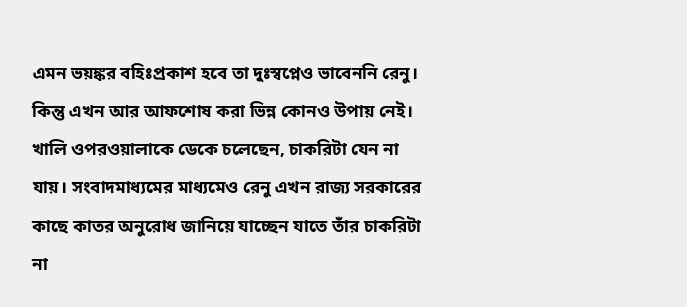এমন ভয়ঙ্কর বহিঃপ্রকাশ হবে তা দুঃস্বপ্নেও ভাবেননি রেনু। কিন্তু এখন আর আফশোষ করা ভিন্ন কোনও উপায় নেই। খালি ওপরওয়ালাকে ডেকে চলেছেন, চাকরিটা যেন না যায়। সংবাদমাধ্যমের মাধ্যমেও রেনু এখন রাজ্য সরকারের কাছে কাতর অনুরোধ জানিয়ে যাচ্ছেন যাতে তাঁর চাকরিটা না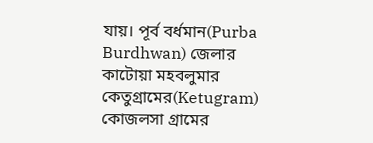যায়। পূর্ব বর্ধমান(Purba Burdhwan) জেলার কাটোয়া মহবলুমার কেতুগ্রামের(Ketugram) কোজলসা গ্রামের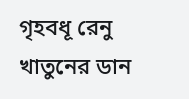গৃহবধূ রেনু খাতুনের ডান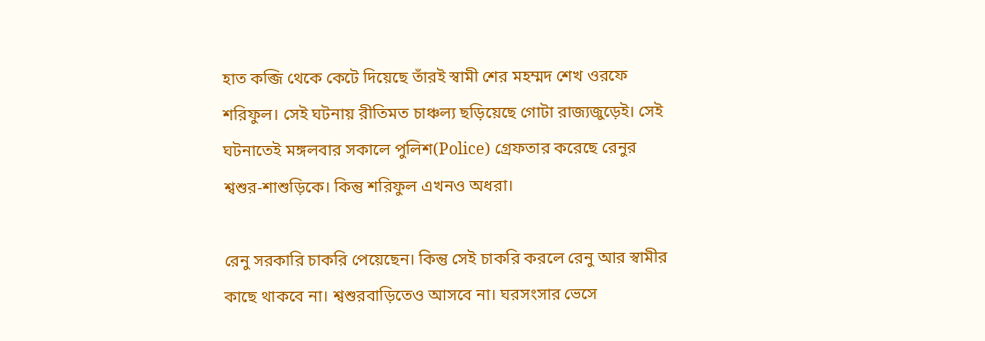হাত কব্জি থেকে কেটে দিয়েছে তাঁরই স্বামী শের মহম্মদ শেখ ওরফে শরিফুল। সেই ঘটনায় রীতিমত চাঞ্চল্য ছড়িয়েছে গোটা রাজ্যজুড়েই। সেই ঘটনাতেই মঙ্গলবার সকালে পুলিশ(Police) গ্রেফতার করেছে রেনুর শ্বশুর-শাশুড়িকে। কিন্তু শরিফুল এখনও অধরা।

রেনু সরকারি চাকরি পেয়েছেন। কিন্তু সেই চাকরি করলে রেনু আর স্বামীর কাছে থাকবে না। শ্বশুরবাড়িতেও আসবে না। ঘরসংসার ভেসে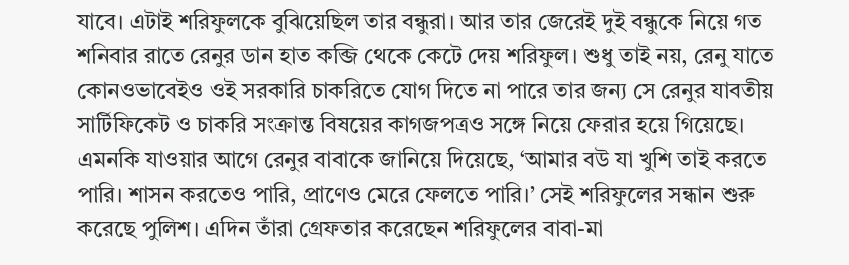যাবে। এটাই শরিফুলকে বুঝিয়েছিল তার বন্ধুরা। আর তার জেরেই দুই বন্ধুকে নিয়ে গত শনিবার রাতে রেনুর ডান হাত কব্জি থেকে কেটে দেয় শরিফুল। শুধু তাই নয়, রেনু যাতে কোনওভাবেইও ওই সরকারি চাকরিতে যোগ দিতে না পারে তার জন্য সে রেনুর যাবতীয় সার্টিফিকেট ও চাকরি সংক্রান্ত বিষয়ের কাগজপত্রও সঙ্গে নিয়ে ফেরার হয়ে গিয়েছে। এমনকি যাওয়ার আগে রেনুর বাবাকে জানিয়ে দিয়েছে, ‘আমার বউ যা খুশি তাই করতে পারি। শাসন করতেও পারি, প্রাণেও মেরে ফেলতে পারি।’ সেই শরিফুলের সন্ধান শুরু করেছে পুলিশ। এদিন তাঁরা গ্রেফতার করেছেন শরিফুলের বাবা-মা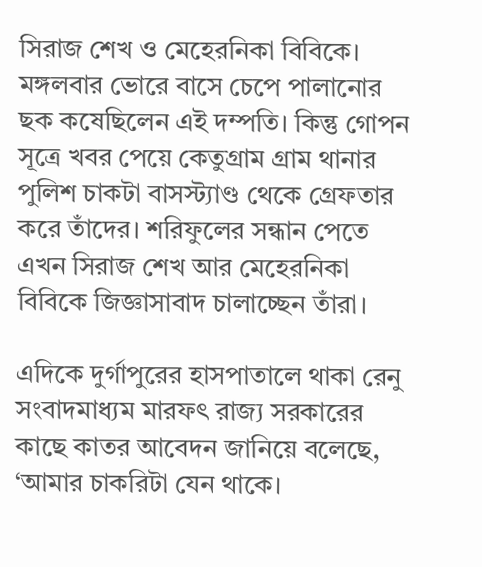সিরাজ শেখ ও মেহেরনিকা বিবিকে। মঙ্গলবার ভোরে বাসে চেপে পালানোর ছক কষেছিলেন এই দম্পতি। কিন্তু গোপন সূত্রে খবর পেয়ে কেতুগ্রাম গ্রাম থানার পুলিশ চাকটা বাসস্ট্যাণ্ড থেকে গ্রেফতার করে তাঁদের। শরিফুলের সন্ধান পেতে এখন সিরাজ শেখ আর মেহেরনিকা বিবিকে জিজ্ঞাসাবাদ চালাচ্ছেন তাঁরা।

এদিকে দুর্গাপুরের হাসপাতালে থাকা রেনু সংবাদমাধ্যম মারফৎ রাজ্য সরকারের কাছে কাতর আবেদন জানিয়ে বলেছে, ‘আমার চাকরিটা যেন থাকে।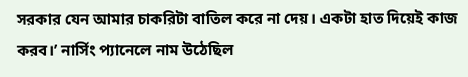সরকার যেন আমার চাকরিটা বাতিল করে না দেয়। একটা হাত দিয়েই কাজ করব।’ নার্সিং প্যানেলে নাম উঠেছিল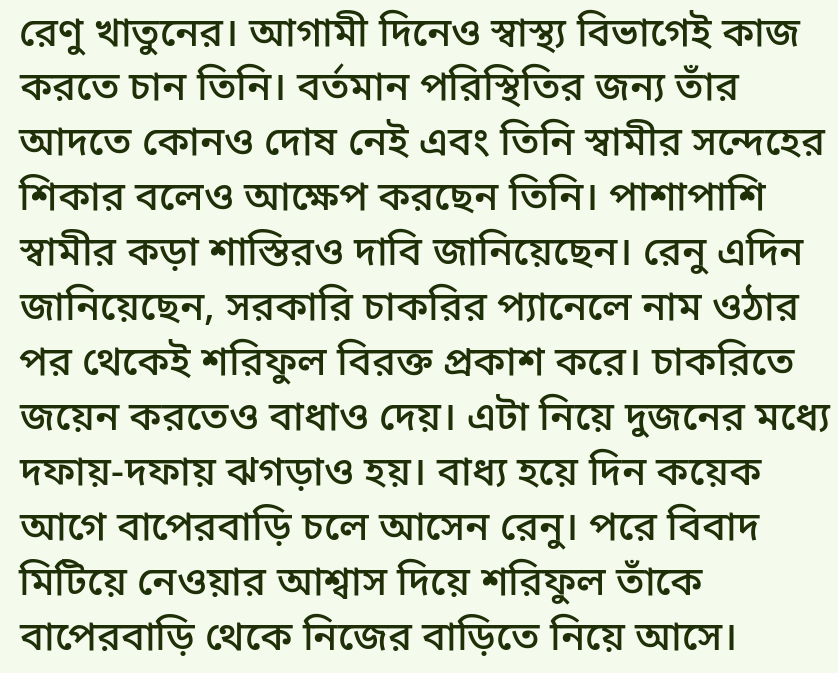রেণু খাতুনের। আগামী দিনেও স্বাস্থ্য বিভাগেই কাজ করতে চান তিনি। বর্তমান পরিস্থিতির জন্য তাঁর আদতে কোনও দোষ নেই এবং তিনি স্বামীর সন্দেহের শিকার বলেও আক্ষেপ করছেন তিনি। পাশাপাশি স্বামীর কড়া শাস্তিরও দাবি জানিয়েছেন। রেনু এদিন জানিয়েছেন, সরকারি চাকরির প্যানেলে নাম ওঠার পর থেকেই শরিফুল বিরক্ত প্রকাশ করে। চাকরিতে জয়েন করতেও বাধাও দেয়। এটা নিয়ে দুজনের মধ্যে দফায়-দফায় ঝগড়াও হয়। বাধ্য হয়ে দিন কয়েক আগে বাপেরবাড়ি চলে আসেন রেনু। পরে বিবাদ মিটিয়ে নেওয়ার আশ্বাস দিয়ে শরিফুল তাঁকে বাপেরবাড়ি থেকে নিজের বাড়িতে নিয়ে আসে।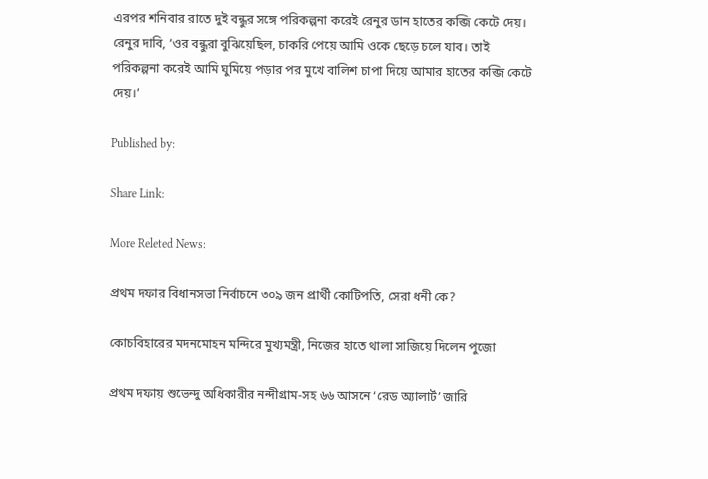এরপর শনিবার রাতে দুই বন্ধুর সঙ্গে পরিকল্পনা করেই রেনুর ডান হাতের কব্জি কেটে দেয়। রেনুর দাবি, ‘ওর বন্ধুরা বুঝিয়েছিল, চাকরি পেয়ে আমি ওকে ছেড়ে চলে যাব। তাই পরিকল্পনা করেই আমি ঘুমিয়ে পড়ার পর মুখে বালিশ চাপা দিয়ে আমার হাতের কব্জি কেটে দেয়।’

Published by:

Share Link:

More Releted News:

প্রথম দফার বিধানসভা নির্বাচনে ৩০৯ জন প্রার্থী কোটিপতি, সেরা ধনী কে?

কোচবিহারের মদনমোহন মন্দিরে মুখ্যমন্ত্রী, নিজের হাতে থালা সাজিয়ে দিলেন পুজো

প্রথম দফায় শুভেন্দু অধিকারীর নন্দীগ্রাম-সহ ৬৬ আসনে ‘রেড অ্যালার্ট’ জারি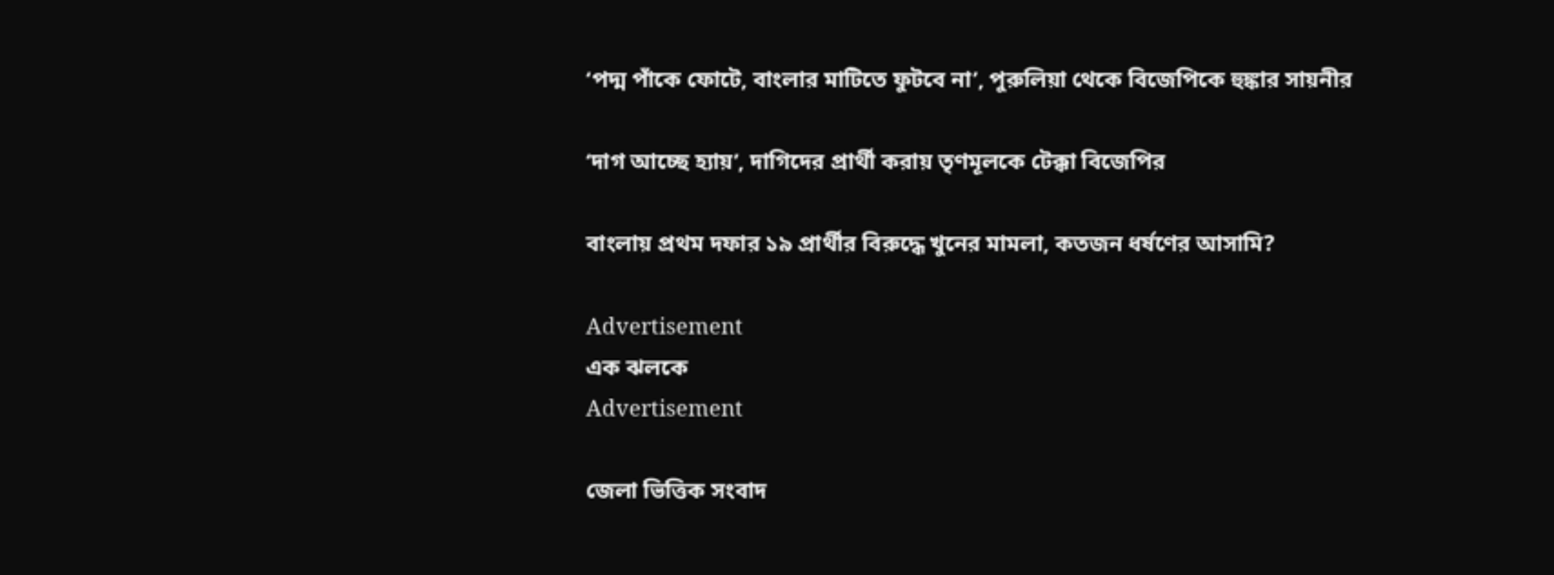‘পদ্ম পাঁকে ফোটে, বাংলার মাটিতে ফুটবে না’, পুরুলিয়া থেকে বিজেপিকে হুঙ্কার সায়নীর

‘দাগ আচ্ছে হ্যায়’, দাগিদের প্রার্থী করায় তৃণমূলকে টেক্কা বিজেপির

বাংলায় প্রথম দফার ১৯ প্রার্থীর বিরুদ্ধে খুনের মামলা, কতজন ধর্ষণের আসামি?

Advertisement
এক ঝলকে
Advertisement

জেলা ভিত্তিক সংবাদ